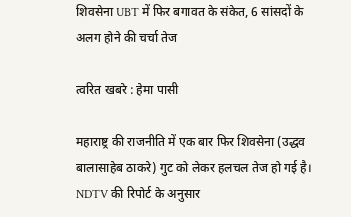शिवसेना UBT में फिर बगावत के संकेत, 6 सांसदों के अलग होने की चर्चा तेज

त्वरित खबरे : हेमा पासी

महाराष्ट्र की राजनीति में एक बार फिर शिवसेना (उद्धव बालासाहेब ठाकरे) गुट को लेकर हलचल तेज हो गई है। NDTV की रिपोर्ट के अनुसार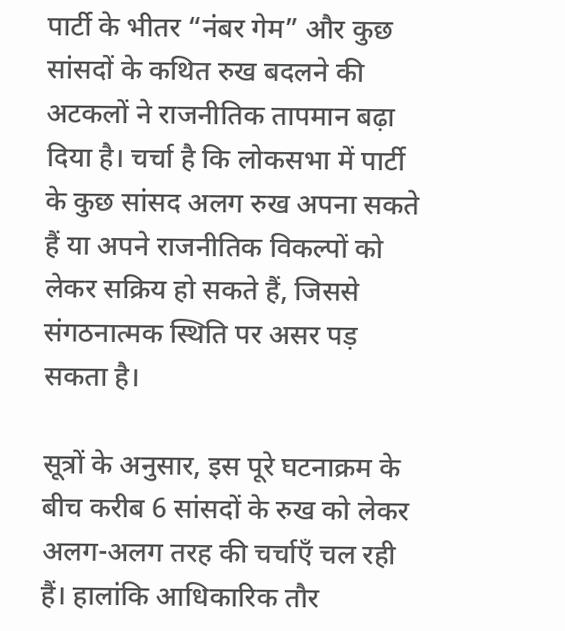पार्टी के भीतर “नंबर गेम” और कुछ सांसदों के कथित रुख बदलने की अटकलों ने राजनीतिक तापमान बढ़ा दिया है। चर्चा है कि लोकसभा में पार्टी के कुछ सांसद अलग रुख अपना सकते हैं या अपने राजनीतिक विकल्पों को लेकर सक्रिय हो सकते हैं, जिससे संगठनात्मक स्थिति पर असर पड़ सकता है।

सूत्रों के अनुसार, इस पूरे घटनाक्रम के बीच करीब 6 सांसदों के रुख को लेकर अलग-अलग तरह की चर्चाएँ चल रही हैं। हालांकि आधिकारिक तौर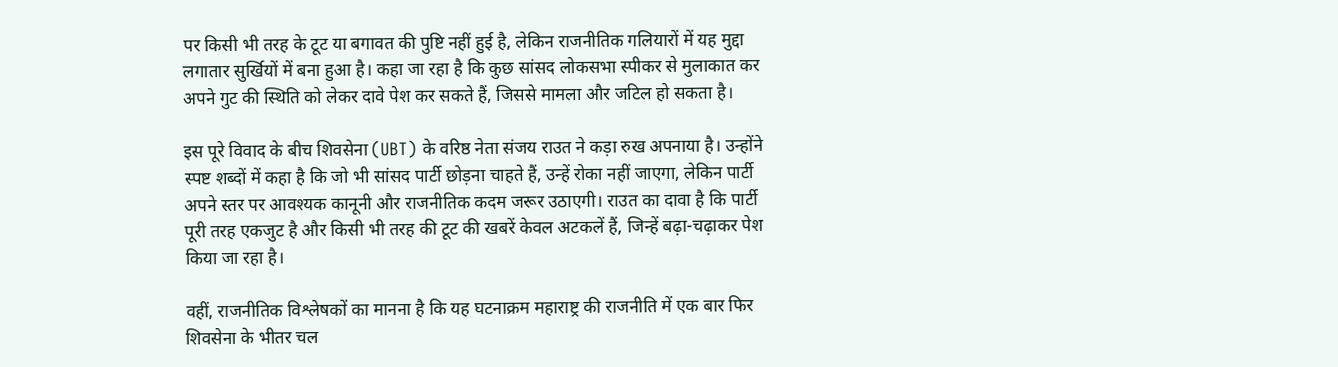पर किसी भी तरह के टूट या बगावत की पुष्टि नहीं हुई है, लेकिन राजनीतिक गलियारों में यह मुद्दा लगातार सुर्खियों में बना हुआ है। कहा जा रहा है कि कुछ सांसद लोकसभा स्पीकर से मुलाकात कर अपने गुट की स्थिति को लेकर दावे पेश कर सकते हैं, जिससे मामला और जटिल हो सकता है।

इस पूरे विवाद के बीच शिवसेना (UBT) के वरिष्ठ नेता संजय राउत ने कड़ा रुख अपनाया है। उन्होंने स्पष्ट शब्दों में कहा है कि जो भी सांसद पार्टी छोड़ना चाहते हैं, उन्हें रोका नहीं जाएगा, लेकिन पार्टी अपने स्तर पर आवश्यक कानूनी और राजनीतिक कदम जरूर उठाएगी। राउत का दावा है कि पार्टी पूरी तरह एकजुट है और किसी भी तरह की टूट की खबरें केवल अटकलें हैं, जिन्हें बढ़ा-चढ़ाकर पेश किया जा रहा है।

वहीं, राजनीतिक विश्लेषकों का मानना है कि यह घटनाक्रम महाराष्ट्र की राजनीति में एक बार फिर शिवसेना के भीतर चल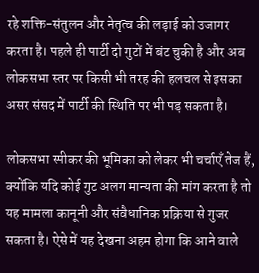रहे शक्ति-संतुलन और नेतृत्व की लड़ाई को उजागर करता है। पहले ही पार्टी दो गुटों में बंट चुकी है और अब लोकसभा स्तर पर किसी भी तरह की हलचल से इसका असर संसद में पार्टी की स्थिति पर भी पड़ सकता है।

लोकसभा स्पीकर की भूमिका को लेकर भी चर्चाएँ तेज हैं, क्योंकि यदि कोई गुट अलग मान्यता की मांग करता है तो यह मामला कानूनी और संवैधानिक प्रक्रिया से गुजर सकता है। ऐसे में यह देखना अहम होगा कि आने वाले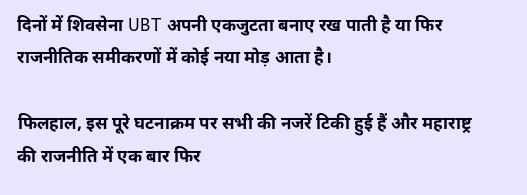दिनों में शिवसेना UBT अपनी एकजुटता बनाए रख पाती है या फिर राजनीतिक समीकरणों में कोई नया मोड़ आता है।

फिलहाल, इस पूरे घटनाक्रम पर सभी की नजरें टिकी हुई हैं और महाराष्ट्र की राजनीति में एक बार फिर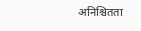अनिश्चितता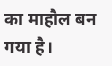का माहौल बन गया है।